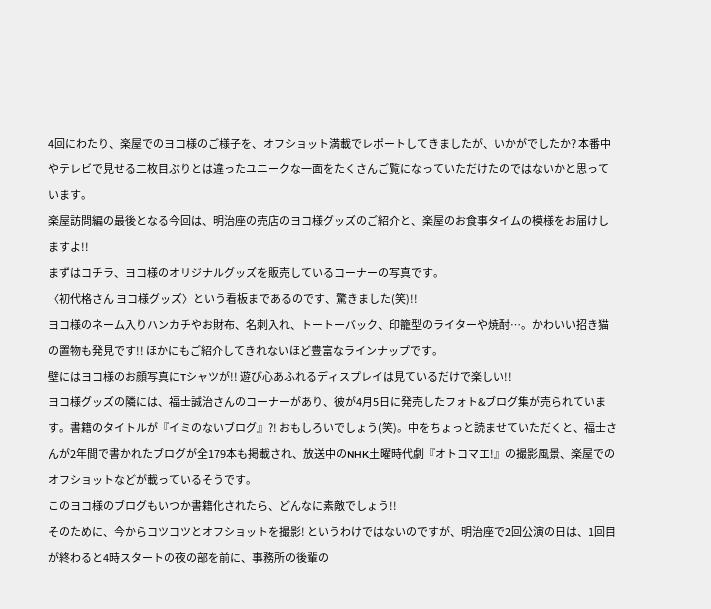4回にわたり、楽屋でのヨコ様のご様子を、オフショット満載でレポートしてきましたが、いかがでしたか? 本番中やテレビで見せる二枚目ぶりとは違ったユニークな一面をたくさんご覧になっていただけたのではないかと思っています。
楽屋訪問編の最後となる今回は、明治座の売店のヨコ様グッズのご紹介と、楽屋のお食事タイムの模様をお届けしますよ!!
まずはコチラ、ヨコ様のオリジナルグッズを販売しているコーナーの写真です。
〈初代格さん ヨコ様グッズ〉という看板まであるのです、驚きました(笑)!!
ヨコ様のネーム入りハンカチやお財布、名刺入れ、トートーバック、印籠型のライターや焼酎…。かわいい招き猫の置物も発見です!! ほかにもご紹介してきれないほど豊富なラインナップです。
壁にはヨコ様のお顔写真にTシャツが!! 遊び心あふれるディスプレイは見ているだけで楽しい!!
ヨコ様グッズの隣には、福士誠治さんのコーナーがあり、彼が4月5日に発売したフォト&ブログ集が売られています。書籍のタイトルが『イミのないブログ』?! おもしろいでしょう(笑)。中をちょっと読ませていただくと、福士さんが2年間で書かれたブログが全179本も掲載され、放送中のNHK土曜時代劇『オトコマエ!』の撮影風景、楽屋でのオフショットなどが載っているそうです。
このヨコ様のブログもいつか書籍化されたら、どんなに素敵でしょう!!
そのために、今からコツコツとオフショットを撮影! というわけではないのですが、明治座で2回公演の日は、1回目が終わると4時スタートの夜の部を前に、事務所の後輩の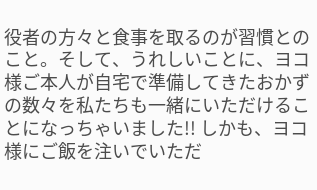役者の方々と食事を取るのが習慣とのこと。そして、うれしいことに、ヨコ様ご本人が自宅で準備してきたおかずの数々を私たちも一緒にいただけることになっちゃいました!! しかも、ヨコ様にご飯を注いでいただ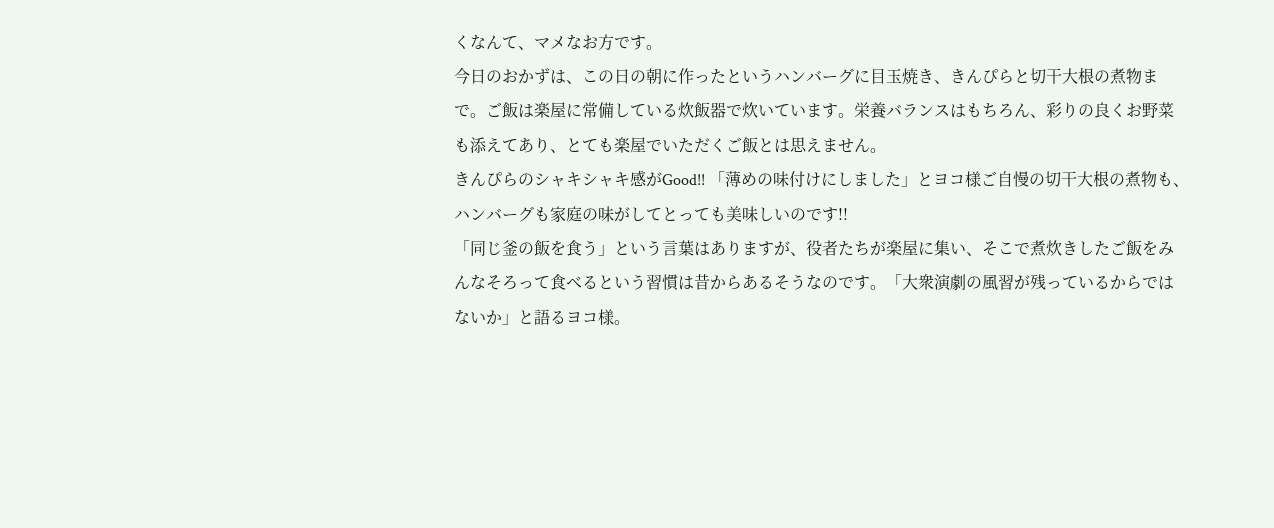くなんて、マメなお方です。
今日のおかずは、この日の朝に作ったというハンバーグに目玉焼き、きんぴらと切干大根の煮物まで。ご飯は楽屋に常備している炊飯器で炊いています。栄養バランスはもちろん、彩りの良くお野菜も添えてあり、とても楽屋でいただくご飯とは思えません。
きんぴらのシャキシャキ感がGood!! 「薄めの味付けにしました」とヨコ様ご自慢の切干大根の煮物も、ハンバーグも家庭の味がしてとっても美味しいのです!!
「同じ釜の飯を食う」という言葉はありますが、役者たちが楽屋に集い、そこで煮炊きしたご飯をみんなそろって食べるという習慣は昔からあるそうなのです。「大衆演劇の風習が残っているからではないか」と語るヨコ様。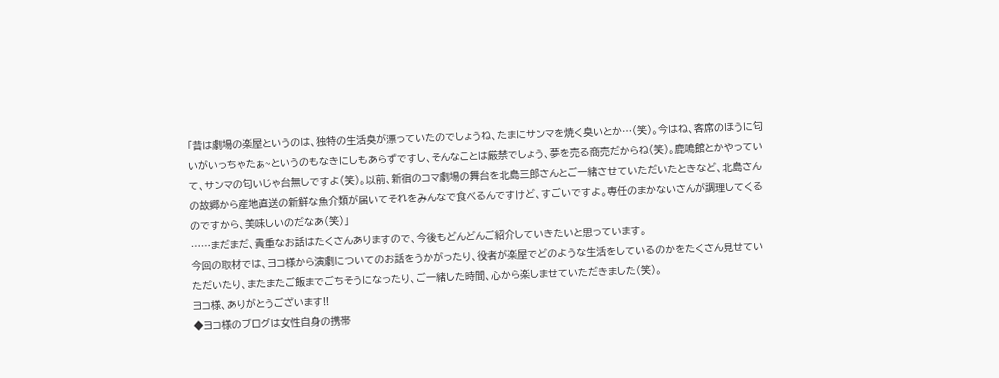「昔は劇場の楽屋というのは、独特の生活臭が漂っていたのでしょうね、たまにサンマを焼く臭いとか…(笑)。今はね、客席のほうに匂いがいっちゃたぁ~というのもなきにしもあらずですし、そんなことは厳禁でしょう、夢を売る商売だからね(笑)。鹿鳴館とかやっていて、サンマの匂いじゃ台無しですよ(笑)。以前、新宿のコマ劇場の舞台を北島三郎さんとご一緒させていただいたときなど、北島さんの故郷から産地直送の新鮮な魚介類が届いてそれをみんなで食べるんですけど、すごいですよ。専任のまかないさんが調理してくるのですから、美味しいのだなあ(笑)」
……まだまだ、貴重なお話はたくさんありますので、今後もどんどんご紹介していきたいと思っています。
今回の取材では、ヨコ様から演劇についてのお話をうかがったり、役者が楽屋でどのような生活をしているのかをたくさん見せていただいたり、またまたご飯までごちそうになったり、ご一緒した時間、心から楽しませていただきました(笑)。
ヨコ様、ありがとうございます!!
◆ヨコ様のブログは女性自身の携帯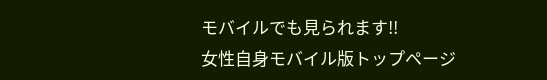モバイルでも見られます!!
女性自身モバイル版トップページ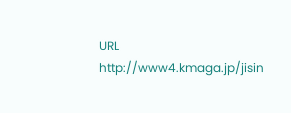URL http://www4.kmaga.jp/jisin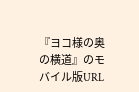『ヨコ様の奥の横道』のモバイル版URL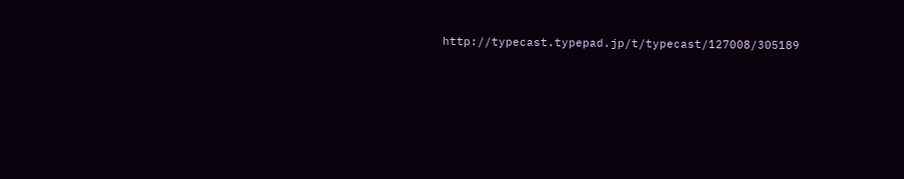http://typecast.typepad.jp/t/typecast/127008/305189